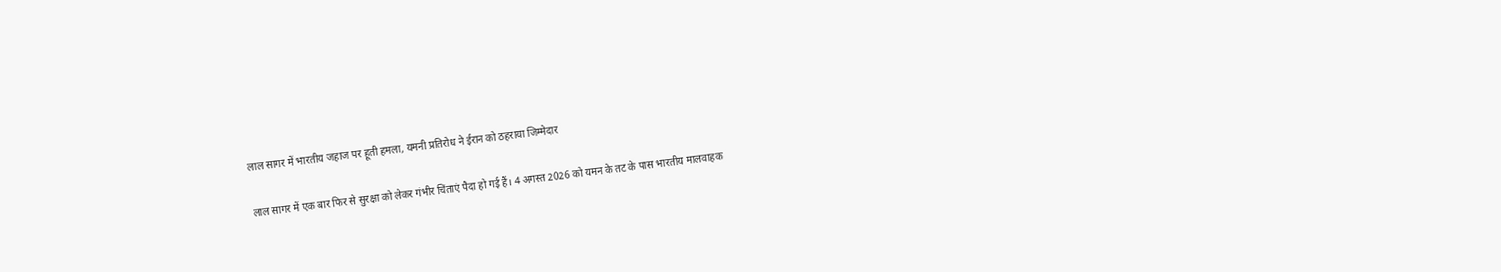लाल सागर में भारतीय जहाज पर हूती हमला, यमनी प्रतिरोध ने ईरान को ठहराया जिम्मेदार

लाल सागर में एक बार फिर से सुरक्षा को लेकर गंभीर चिंताएं पैदा हो गई हैं। 4 अगस्त 2026 को यमन के तट के पास भारतीय मालवाहक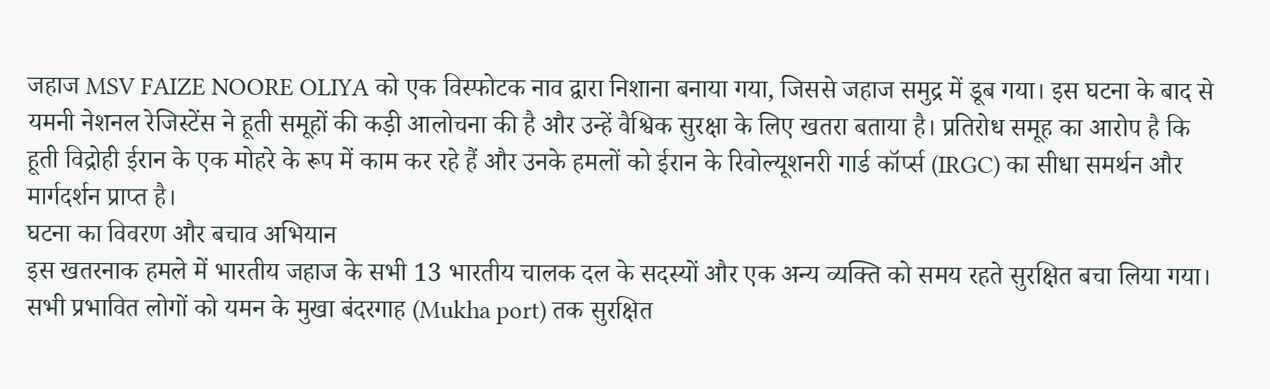जहाज MSV FAIZE NOORE OLIYA को एक विस्फोटक नाव द्वारा निशाना बनाया गया, जिससे जहाज समुद्र में डूब गया। इस घटना के बाद से यमनी नेशनल रेजिस्टेंस ने हूती समूहों की कड़ी आलोचना की है और उन्हें वैश्विक सुरक्षा के लिए खतरा बताया है। प्रतिरोध समूह का आरोप है कि हूती विद्रोही ईरान के एक मोहरे के रूप में काम कर रहे हैं और उनके हमलों को ईरान के रिवोल्यूशनरी गार्ड कॉर्प्स (IRGC) का सीधा समर्थन और मार्गदर्शन प्राप्त है।
घटना का विवरण और बचाव अभियान
इस खतरनाक हमले में भारतीय जहाज के सभी 13 भारतीय चालक दल के सदस्यों और एक अन्य व्यक्ति को समय रहते सुरक्षित बचा लिया गया। सभी प्रभावित लोगों को यमन के मुखा बंदरगाह (Mukha port) तक सुरक्षित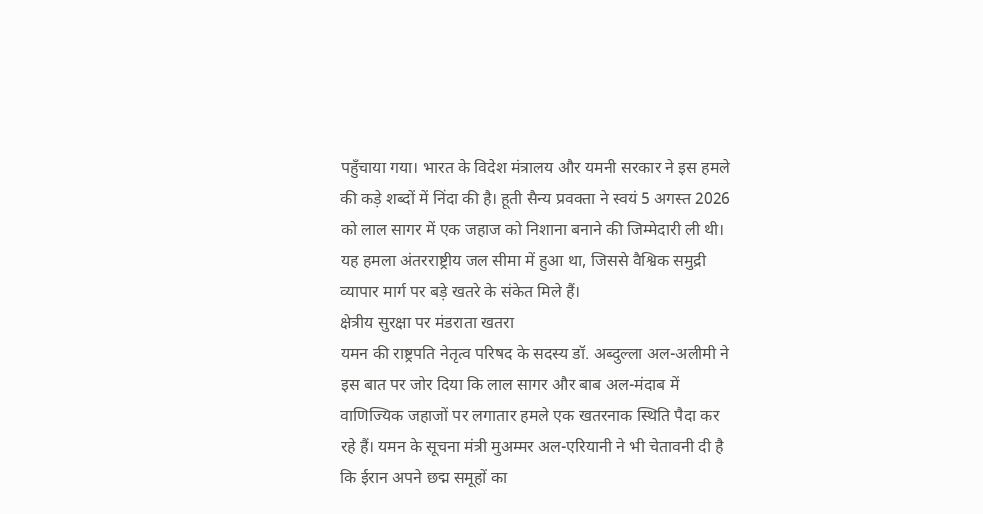पहुँचाया गया। भारत के विदेश मंत्रालय और यमनी सरकार ने इस हमले की कड़े शब्दों में निंदा की है। हूती सैन्य प्रवक्ता ने स्वयं 5 अगस्त 2026 को लाल सागर में एक जहाज को निशाना बनाने की जिम्मेदारी ली थी। यह हमला अंतरराष्ट्रीय जल सीमा में हुआ था, जिससे वैश्विक समुद्री व्यापार मार्ग पर बड़े खतरे के संकेत मिले हैं।
क्षेत्रीय सुरक्षा पर मंडराता खतरा
यमन की राष्ट्रपति नेतृत्व परिषद के सदस्य डॉ. अब्दुल्ला अल-अलीमी ने इस बात पर जोर दिया कि लाल सागर और बाब अल-मंदाब में वाणिज्यिक जहाजों पर लगातार हमले एक खतरनाक स्थिति पैदा कर रहे हैं। यमन के सूचना मंत्री मुअम्मर अल-एरियानी ने भी चेतावनी दी है कि ईरान अपने छद्म समूहों का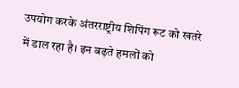उपयोग करके अंतरराष्ट्रीय शिपिंग रूट को खतरे में डाल रहा है। इन बढ़ते हमलों को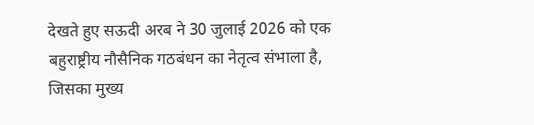देखते हुए सऊदी अरब ने 30 जुलाई 2026 को एक बहुराष्ट्रीय नौसैनिक गठबंधन का नेतृत्व संभाला है, जिसका मुख्य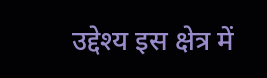उद्देश्य इस क्षेत्र में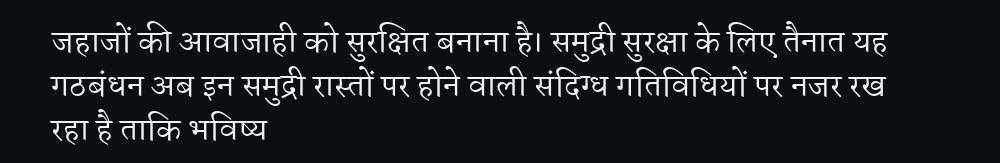जहाजों की आवाजाही को सुरक्षित बनाना है। समुद्री सुरक्षा के लिए तैनात यह गठबंधन अब इन समुद्री रास्तों पर होने वाली संदिग्ध गतिविधियों पर नजर रख रहा है ताकि भविष्य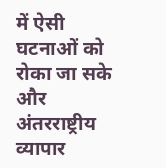में ऐसी घटनाओं को रोका जा सके और अंतरराष्ट्रीय व्यापार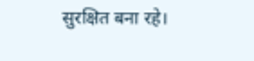सुरक्षित बना रहे।